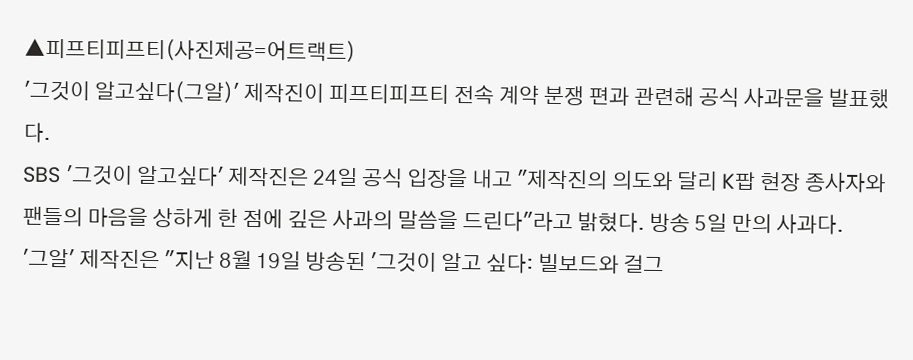▲피프티피프티(사진제공=어트랙트)
'그것이 알고싶다(그알)' 제작진이 피프티피프티 전속 계약 분쟁 편과 관련해 공식 사과문을 발표했다.
SBS '그것이 알고싶다' 제작진은 24일 공식 입장을 내고 "제작진의 의도와 달리 K팝 현장 종사자와 팬들의 마음을 상하게 한 점에 깊은 사과의 말씀을 드린다"라고 밝혔다. 방송 5일 만의 사과다.
'그알' 제작진은 "지난 8월 19일 방송된 '그것이 알고 싶다: 빌보드와 걸그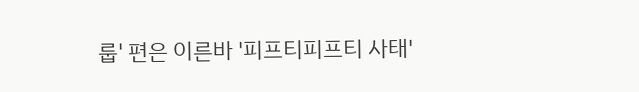룹' 편은 이른바 '피프티피프티 사태'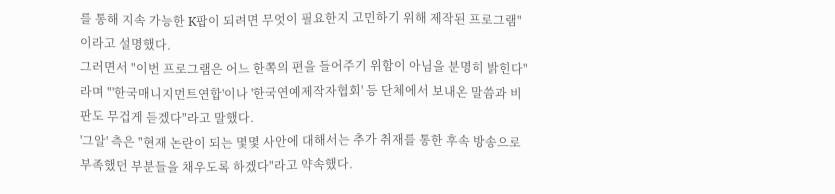를 통해 지속 가능한 K팝이 되려면 무엇이 필요한지 고민하기 위해 제작된 프로그램"이라고 설명했다.
그러면서 "이번 프로그램은 어느 한쪽의 편을 들어주기 위함이 아님을 분명히 밝힌다"라며 "'한국매니지먼트연합'이나 '한국연예제작자협회' 등 단체에서 보내온 말씀과 비판도 무겁게 듣겠다"라고 말했다.
'그알' 측은 "현재 논란이 되는 몇몇 사안에 대해서는 추가 취재를 통한 후속 방송으로 부족했던 부분들을 채우도록 하겠다"라고 약속했다.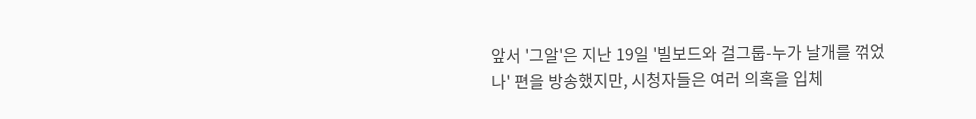앞서 '그알'은 지난 19일 '빌보드와 걸그룹-누가 날개를 꺾었나' 편을 방송했지만, 시청자들은 여러 의혹을 입체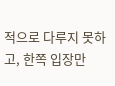적으로 다루지 못하고, 한쪽 입장만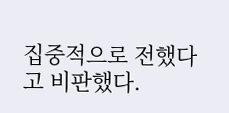집중적으로 전했다고 비판했다.